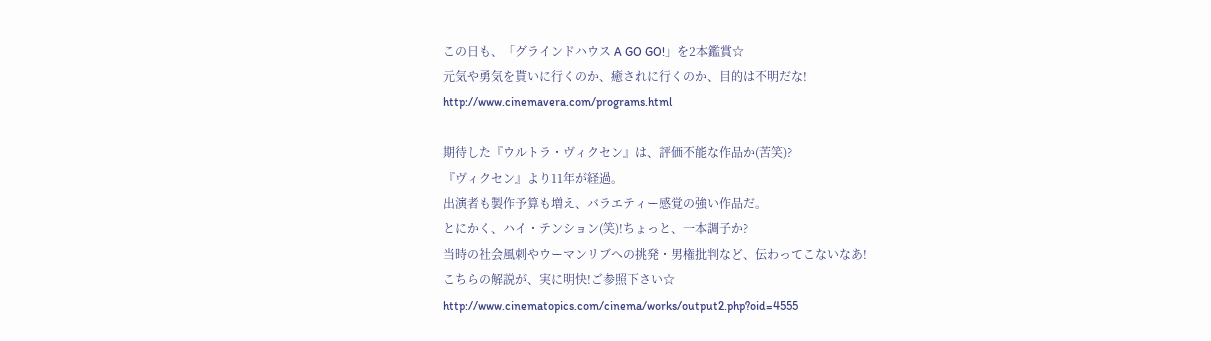この日も、「グラインドハウス A GO GO!」を2本鑑賞☆
元気や勇気を貰いに行くのか、癒されに行くのか、目的は不明だな!
http://www.cinemavera.com/programs.html

期待した『ウルトラ・ヴィクセン』は、評価不能な作品か(苦笑)?
『ヴィクセン』より11年が経過。
出演者も製作予算も増え、バラエティー感覚の強い作品だ。
とにかく、ハイ・テンション(笑)!ちょっと、一本調子か?
当時の社会風刺やウーマンリブへの挑発・男権批判など、伝わってこないなあ!
こちらの解説が、実に明快!ご参照下さい☆
http://www.cinematopics.com/cinema/works/output2.php?oid=4555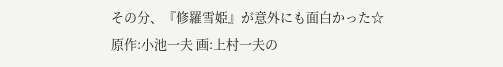その分、『修羅雪姫』が意外にも面白かった☆
原作:小池一夫 画:上村一夫の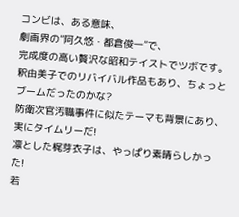コンビは、ある意味、
劇画界の”阿久悠・都倉俊一”で、
完成度の高い贅沢な昭和テイストでツボです。
釈由美子でのリバイバル作品もあり、ちょっとブームだったのかな?
防衛次官汚職事件に似たテーマも背景にあり、実にタイムリーだ!
凛とした梶芽衣子は、やっぱり素晴らしかった!
若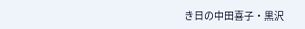き日の中田喜子・黒沢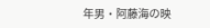年男・阿藤海の映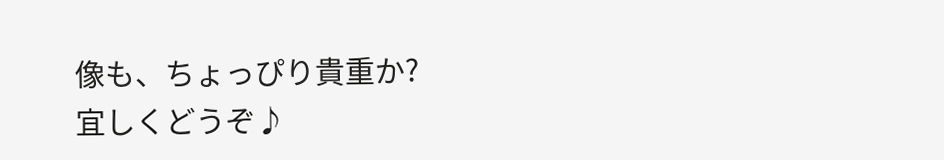像も、ちょっぴり貴重か?
宜しくどうぞ♪